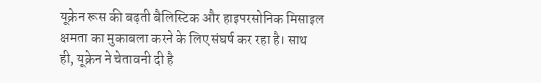यूक्रेन रूस की बढ़ती बैलिस्टिक और हाइपरसोनिक मिसाइल क्षमता का मुकाबला करने के लिए संघर्ष कर रहा है। साथ ही, यूक्रेन ने चेतावनी दी है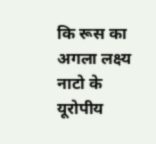कि रूस का अगला लक्ष्य नाटो के यूरोपीय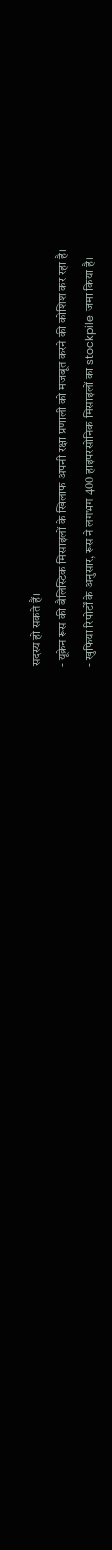सदस्य हो सकते हैं।
- यूक्रेन रूस की बैलिस्टिक मिसाइलों के खिलाफ अपनी रक्षा प्रणाली को मजबूत करने की कोशिश कर रहा है।
- खुफिया रिपोर्टों के अनुसार, रूस ने लगभग 400 हाइपरसोनिक मिसाइलों का stockpile जमा किया है।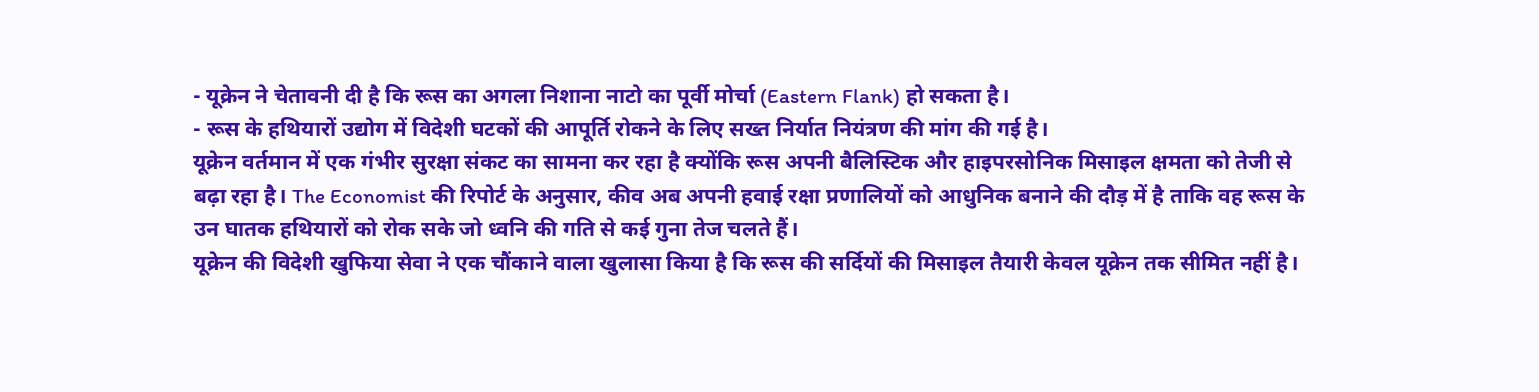- यूक्रेन ने चेतावनी दी है कि रूस का अगला निशाना नाटो का पूर्वी मोर्चा (Eastern Flank) हो सकता है।
- रूस के हथियारों उद्योग में विदेशी घटकों की आपूर्ति रोकने के लिए सख्त निर्यात नियंत्रण की मांग की गई है।
यूक्रेन वर्तमान में एक गंभीर सुरक्षा संकट का सामना कर रहा है क्योंकि रूस अपनी बैलिस्टिक और हाइपरसोनिक मिसाइल क्षमता को तेजी से बढ़ा रहा है। The Economist की रिपोर्ट के अनुसार, कीव अब अपनी हवाई रक्षा प्रणालियों को आधुनिक बनाने की दौड़ में है ताकि वह रूस के उन घातक हथियारों को रोक सके जो ध्वनि की गति से कई गुना तेज चलते हैं।
यूक्रेन की विदेशी खुफिया सेवा ने एक चौंकाने वाला खुलासा किया है कि रूस की सर्दियों की मिसाइल तैयारी केवल यूक्रेन तक सीमित नहीं है।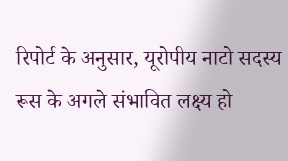रिपोर्ट के अनुसार, यूरोपीय नाटो सदस्य रूस के अगले संभावित लक्ष्य हो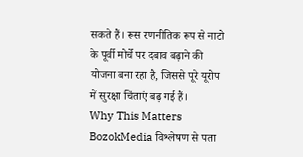सकते हैं। रूस रणनीतिक रूप से नाटो के पूर्वी मोर्चे पर दबाव बढ़ाने की योजना बना रहा है, जिससे पूरे यूरोप में सुरक्षा चिंताएं बढ़ गई हैं।
Why This Matters
BozokMedia विश्लेषण से पता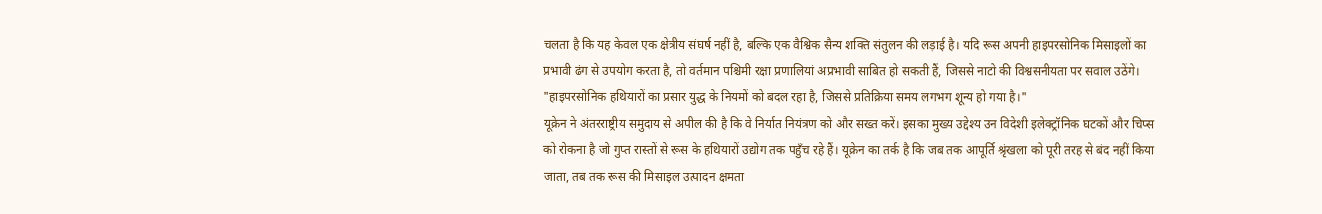चलता है कि यह केवल एक क्षेत्रीय संघर्ष नहीं है, बल्कि एक वैश्विक सैन्य शक्ति संतुलन की लड़ाई है। यदि रूस अपनी हाइपरसोनिक मिसाइलों का प्रभावी ढंग से उपयोग करता है, तो वर्तमान पश्चिमी रक्षा प्रणालियां अप्रभावी साबित हो सकती हैं, जिससे नाटो की विश्वसनीयता पर सवाल उठेंगे।
"हाइपरसोनिक हथियारों का प्रसार युद्ध के नियमों को बदल रहा है, जिससे प्रतिक्रिया समय लगभग शून्य हो गया है।"
यूक्रेन ने अंतरराष्ट्रीय समुदाय से अपील की है कि वे निर्यात नियंत्रण को और सख्त करें। इसका मुख्य उद्देश्य उन विदेशी इलेक्ट्रॉनिक घटकों और चिप्स को रोकना है जो गुप्त रास्तों से रूस के हथियारों उद्योग तक पहुँच रहे हैं। यूक्रेन का तर्क है कि जब तक आपूर्ति श्रृंखला को पूरी तरह से बंद नहीं किया जाता, तब तक रूस की मिसाइल उत्पादन क्षमता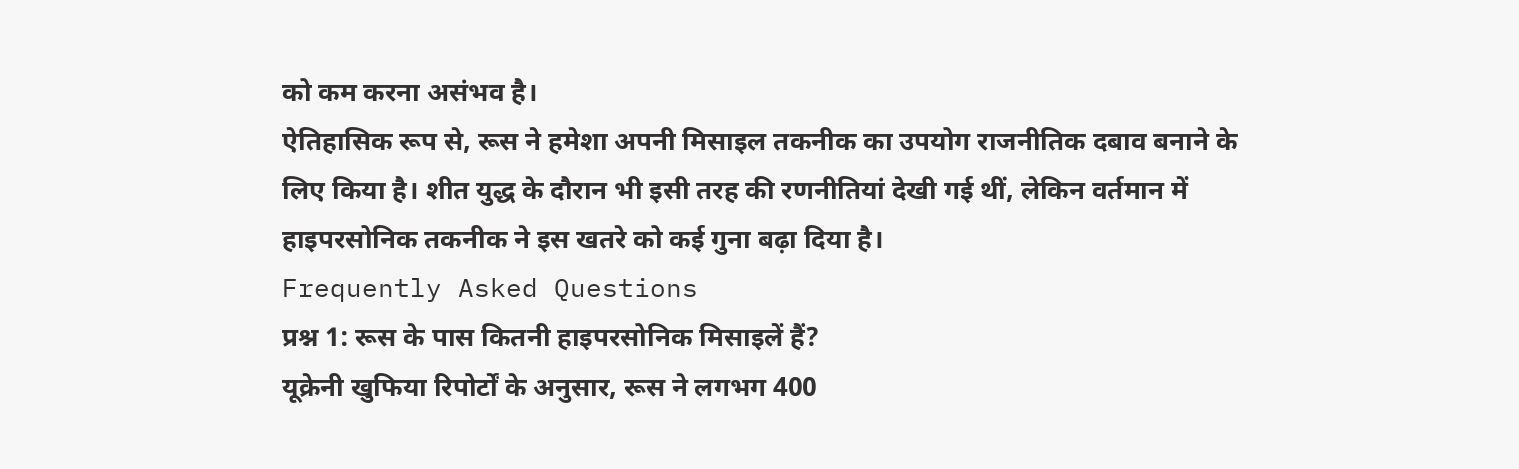को कम करना असंभव है।
ऐतिहासिक रूप से, रूस ने हमेशा अपनी मिसाइल तकनीक का उपयोग राजनीतिक दबाव बनाने के लिए किया है। शीत युद्ध के दौरान भी इसी तरह की रणनीतियां देखी गई थीं, लेकिन वर्तमान में हाइपरसोनिक तकनीक ने इस खतरे को कई गुना बढ़ा दिया है।
Frequently Asked Questions
प्रश्न 1: रूस के पास कितनी हाइपरसोनिक मिसाइलें हैं?
यूक्रेनी खुफिया रिपोर्टों के अनुसार, रूस ने लगभग 400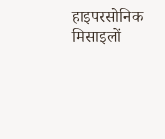हाइपरसोनिक मिसाइलों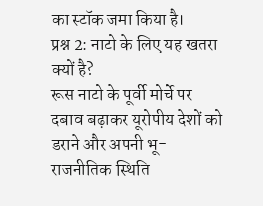का स्टॉक जमा किया है।
प्रश्न 2: नाटो के लिए यह खतरा क्यों है?
रूस नाटो के पूर्वी मोर्चे पर दबाव बढ़ाकर यूरोपीय देशों को डराने और अपनी भू-राजनीतिक स्थिति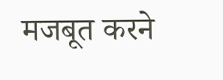मजबूत करने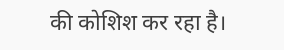की कोशिश कर रहा है।